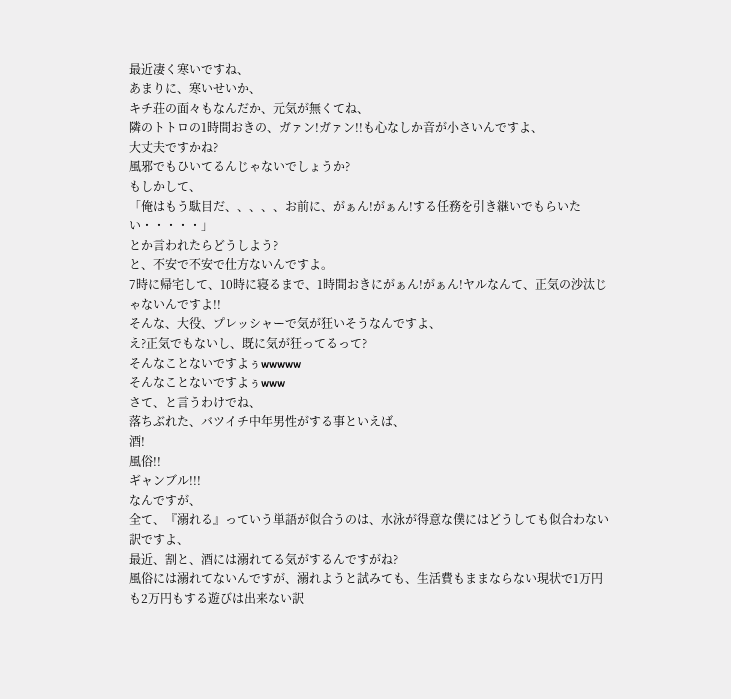最近凄く寒いですね、
あまりに、寒いせいか、
キチ荘の面々もなんだか、元気が無くてね、
隣のトトロの1時間おきの、ガァン!ガァン!!も心なしか音が小さいんですよ、
大丈夫ですかね?
風邪でもひいてるんじゃないでしょうか?
もしかして、
「俺はもう駄目だ、、、、、お前に、がぁん!がぁん!する任務を引き継いでもらいたい・・・・・」
とか言われたらどうしよう?
と、不安で不安で仕方ないんですよ。
7時に帰宅して、10時に寝るまで、1時間おきにがぁん!がぁん!ヤルなんて、正気の沙汰じゃないんですよ!!
そんな、大役、プレッシャーで気が狂いそうなんですよ、
え?正気でもないし、既に気が狂ってるって?
そんなことないですよぅwwwww
そんなことないですよぅwww
さて、と言うわけでね、
落ちぶれた、バツイチ中年男性がする事といえば、
酒!
風俗!!
ギャンブル!!!
なんですが、
全て、『溺れる』っていう単語が似合うのは、水泳が得意な僕にはどうしても似合わない訳ですよ、
最近、割と、酒には溺れてる気がするんですがね?
風俗には溺れてないんですが、溺れようと試みても、生活費もままならない現状で1万円も2万円もする遊びは出来ない訳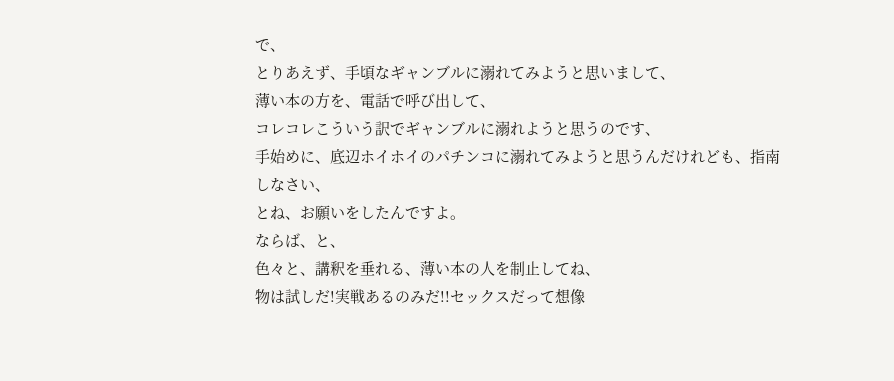で、
とりあえず、手頃なギャンブルに溺れてみようと思いまして、
薄い本の方を、電話で呼び出して、
コレコレこういう訳でギャンブルに溺れようと思うのです、
手始めに、底辺ホイホイのパチンコに溺れてみようと思うんだけれども、指南しなさい、
とね、お願いをしたんですよ。
ならば、と、
色々と、講釈を垂れる、薄い本の人を制止してね、
物は試しだ!実戦あるのみだ!!セックスだって想像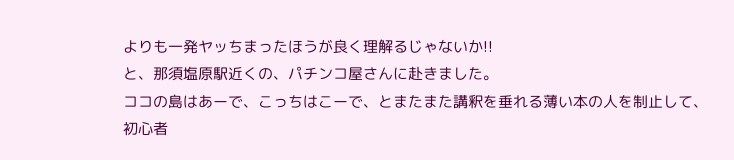よりも一発ヤッちまったほうが良く理解るじゃないか!!
と、那須塩原駅近くの、パチンコ屋さんに赴きました。
ココの島はあーで、こっちはこーで、とまたまた講釈を垂れる薄い本の人を制止して、
初心者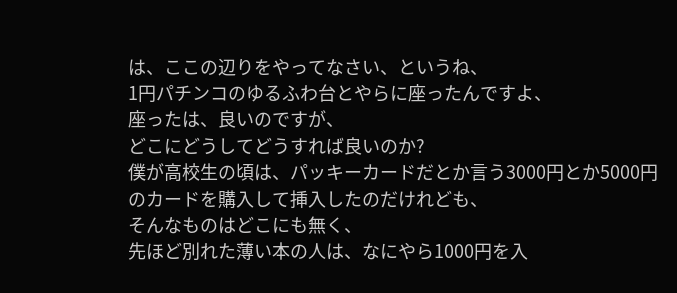は、ここの辺りをやってなさい、というね、
1円パチンコのゆるふわ台とやらに座ったんですよ、
座ったは、良いのですが、
どこにどうしてどうすれば良いのか?
僕が高校生の頃は、パッキーカードだとか言う3000円とか5000円のカードを購入して挿入したのだけれども、
そんなものはどこにも無く、
先ほど別れた薄い本の人は、なにやら1000円を入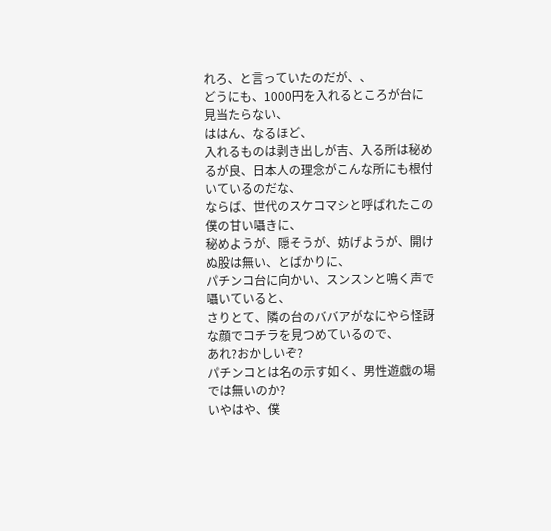れろ、と言っていたのだが、、
どうにも、1000円を入れるところが台に見当たらない、
ははん、なるほど、
入れるものは剥き出しが吉、入る所は秘めるが良、日本人の理念がこんな所にも根付いているのだな、
ならば、世代のスケコマシと呼ばれたこの僕の甘い囁きに、
秘めようが、隠そうが、妨げようが、開けぬ股は無い、とばかりに、
パチンコ台に向かい、スンスンと鳴く声で囁いていると、
さりとて、隣の台のババアがなにやら怪訝な顔でコチラを見つめているので、
あれ?おかしいぞ?
パチンコとは名の示す如く、男性遊戯の場では無いのか?
いやはや、僕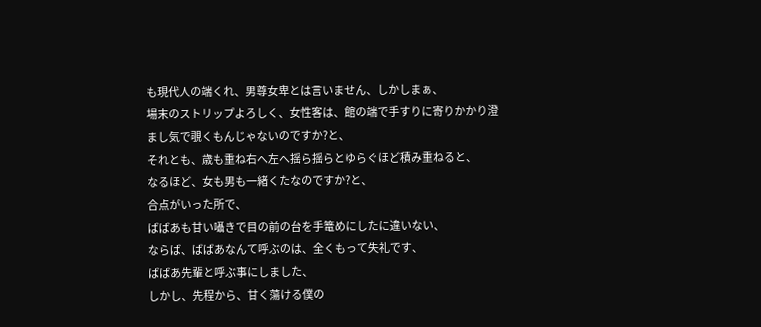も現代人の端くれ、男尊女卑とは言いません、しかしまぁ、
場末のストリップよろしく、女性客は、館の端で手すりに寄りかかり澄まし気で覗くもんじゃないのですか?と、
それとも、歳も重ね右へ左へ揺ら揺らとゆらぐほど積み重ねると、
なるほど、女も男も一緒くたなのですか?と、
合点がいった所で、
ばばあも甘い囁きで目の前の台を手篭めにしたに違いない、
ならば、ばばあなんて呼ぶのは、全くもって失礼です、
ばばあ先輩と呼ぶ事にしました、
しかし、先程から、甘く蕩ける僕の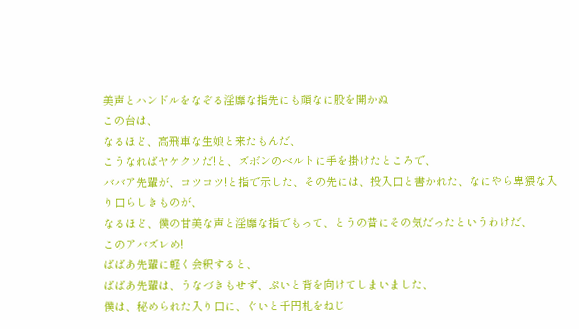美声とハンドルをなぞる淫靡な指先にも頑なに股を開かぬ
この台は、
なるほど、高飛車な生娘と来たもんだ、
こうなればヤケクソだ!と、ズボンのベルトに手を掛けたところで、
ババア先輩が、コツコツ!と指で示した、その先には、投入口と書かれた、なにやら卑猥な入り口らしきものが、
なるほど、僕の甘美な声と淫靡な指でもって、とうの昔にその気だったというわけだ、
このアバズレめ!
ばばあ先輩に軽く会釈すると、
ばばあ先輩は、うなづきもせず、ぷいと背を向けてしまいました、
僕は、秘められた入り口に、ぐいと千円札をねじ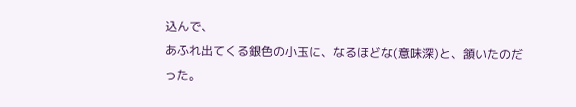込んで、
あふれ出てくる銀色の小玉に、なるほどな(意味深)と、頷いたのだった。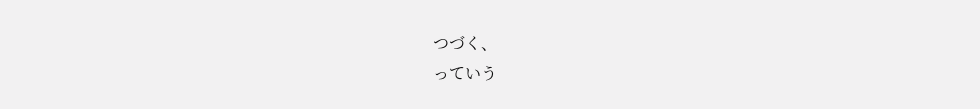つづく、
っていう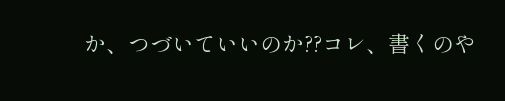か、つづいていいのか??コレ、書くのや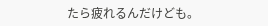たら疲れるんだけども。